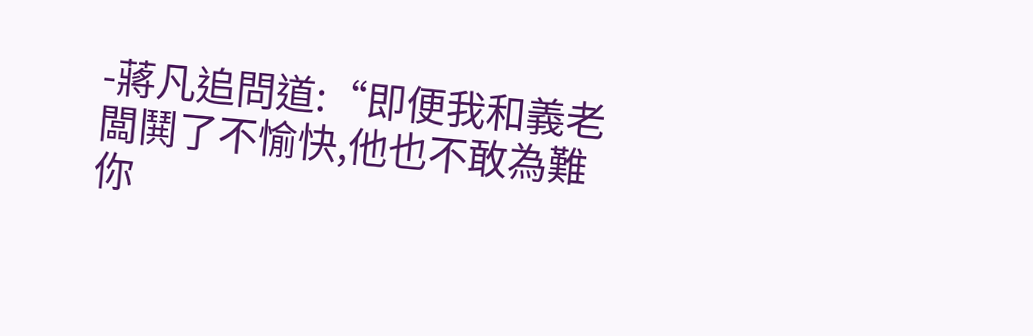-蔣凡追問道:“即便我和義老闆鬨了不愉快,他也不敢為難你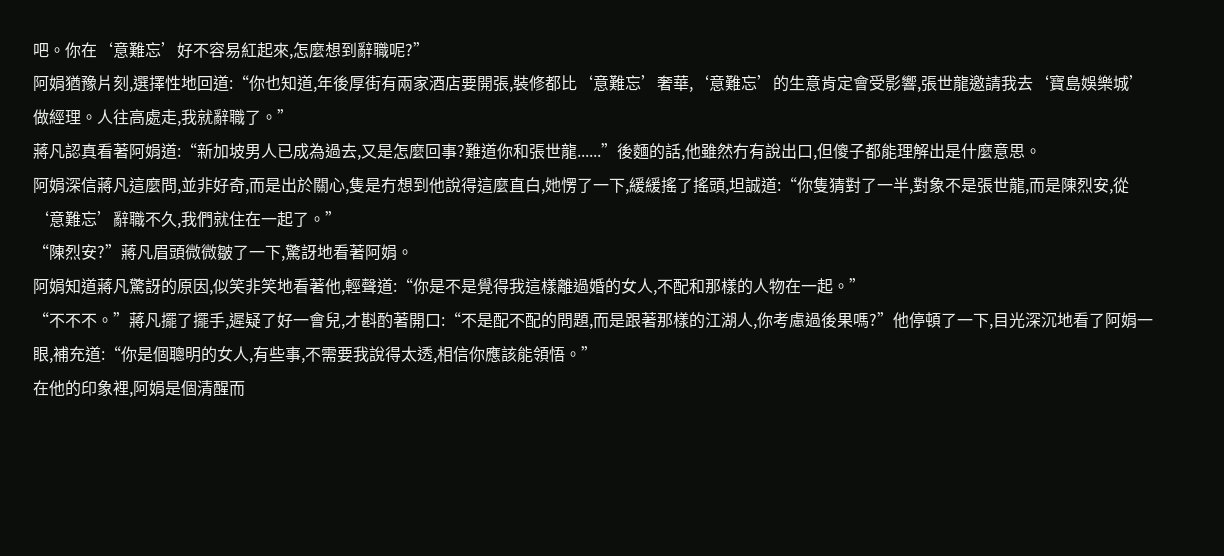吧。你在‘意難忘’好不容易紅起來,怎麼想到辭職呢?”
阿娟猶豫片刻,選擇性地回道:“你也知道,年後厚街有兩家酒店要開張,裝修都比‘意難忘’奢華,‘意難忘’的生意肯定會受影響,張世龍邀請我去‘寶島娛樂城’做經理。人往高處走,我就辭職了。”
蔣凡認真看著阿娟道:“新加坡男人已成為過去,又是怎麼回事?難道你和張世龍......”後麵的話,他雖然冇有說出口,但傻子都能理解出是什麼意思。
阿娟深信蔣凡這麼問,並非好奇,而是出於關心,隻是冇想到他說得這麼直白,她愣了一下,緩緩搖了搖頭,坦誠道:“你隻猜對了一半,對象不是張世龍,而是陳烈安,從‘意難忘’辭職不久,我們就住在一起了。”
“陳烈安?”蔣凡眉頭微微皺了一下,驚訝地看著阿娟。
阿娟知道蔣凡驚訝的原因,似笑非笑地看著他,輕聲道:“你是不是覺得我這樣離過婚的女人,不配和那樣的人物在一起。”
“不不不。”蔣凡擺了擺手,遲疑了好一會兒,才斟酌著開口:“不是配不配的問題,而是跟著那樣的江湖人,你考慮過後果嗎?”他停頓了一下,目光深沉地看了阿娟一眼,補充道:“你是個聰明的女人,有些事,不需要我說得太透,相信你應該能領悟。”
在他的印象裡,阿娟是個清醒而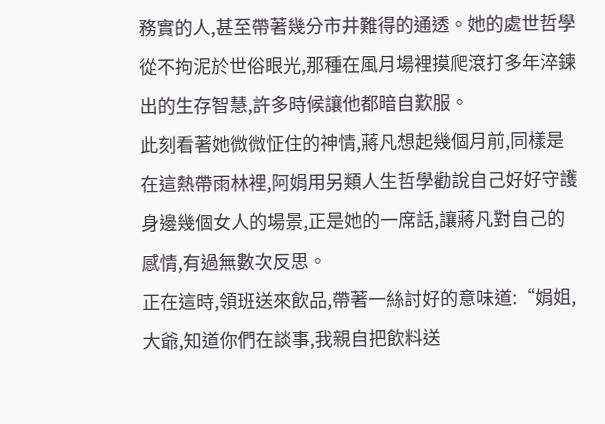務實的人,甚至帶著幾分市井難得的通透。她的處世哲學從不拘泥於世俗眼光,那種在風月場裡摸爬滾打多年淬鍊出的生存智慧,許多時候讓他都暗自歎服。
此刻看著她微微怔住的神情,蔣凡想起幾個月前,同樣是在這熱帶雨林裡,阿娟用另類人生哲學勸說自己好好守護身邊幾個女人的場景,正是她的一席話,讓蔣凡對自己的感情,有過無數次反思。
正在這時,領班送來飲品,帶著一絲討好的意味道:“娟姐,大爺,知道你們在談事,我親自把飲料送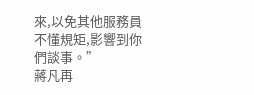來,以免其他服務員不懂規矩,影響到你們談事。”
蔣凡再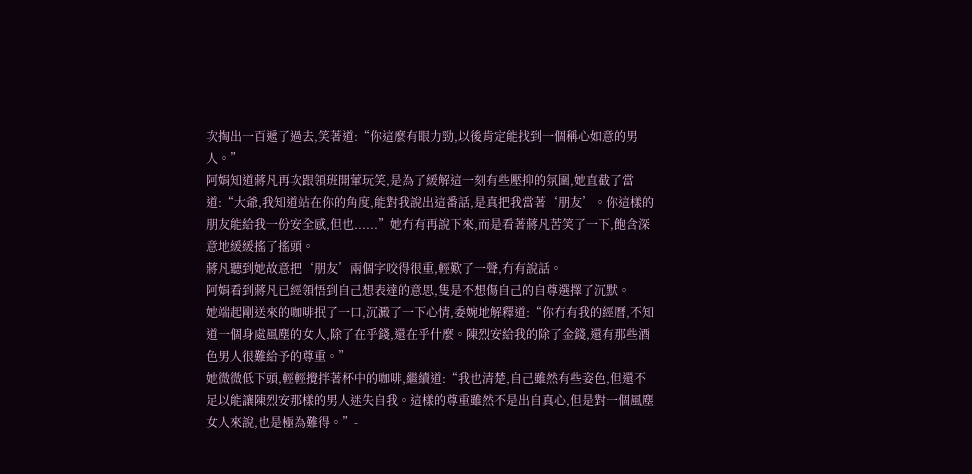次掏出一百遞了過去,笑著道:“你這麼有眼力勁,以後肯定能找到一個稱心如意的男人。”
阿娟知道蔣凡再次跟領班開葷玩笑,是為了緩解這一刻有些壓抑的氛圍,她直截了當道:“大爺,我知道站在你的角度,能對我說出這番話,是真把我當著‘朋友’。你這樣的朋友能給我一份安全感,但也......”她冇有再說下來,而是看著蔣凡苦笑了一下,飽含深意地緩緩搖了搖頭。
蔣凡聽到她故意把‘朋友’兩個字咬得很重,輕歎了一聲,冇有說話。
阿娟看到蔣凡已經領悟到自己想表達的意思,隻是不想傷自己的自尊選擇了沉默。
她端起剛送來的咖啡抿了一口,沉澱了一下心情,委婉地解釋道:“你冇有我的經曆,不知道一個身處風塵的女人,除了在乎錢,還在乎什麼。陳烈安給我的除了金錢,還有那些酒色男人很難給予的尊重。”
她微微低下頭,輕輕攪拌著杯中的咖啡,繼續道:“我也清楚,自己雖然有些姿色,但還不足以能讓陳烈安那樣的男人迷失自我。這樣的尊重雖然不是出自真心,但是對一個風塵女人來說,也是極為難得。”-